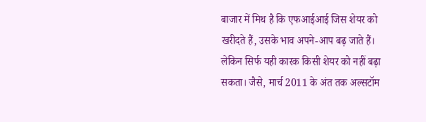बाजार में मिथ है कि एफआईआई जिस शेयर को खरीदते हैं, उसके भाव अपने-आप बढ़ जाते हैं। लेकिन सिर्फ यही कारक किसी शेयर को नहीं बढ़ा सकता। जैसे, मार्च 2011 के अंत तक अल्सटॉम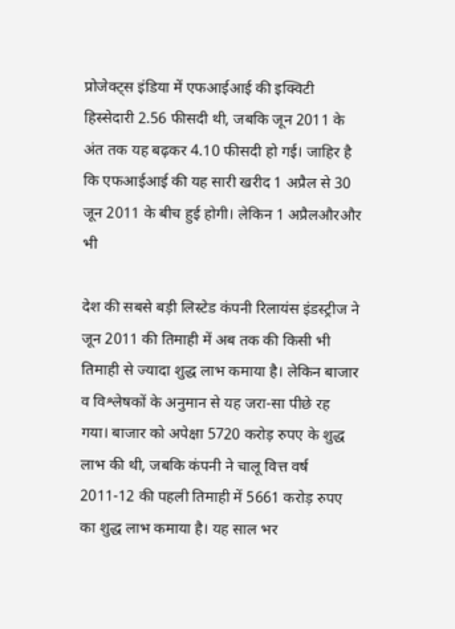प्रोजेक्ट्स इंडिया में एफआईआई की इक्विटी हिस्सेदारी 2.56 फीसदी थी, जबकि जून 2011 के अंत तक यह बढ़कर 4.10 फीसदी हो गई। जाहिर है कि एफआईआई की यह सारी खरीद 1 अप्रैल से 30 जून 2011 के बीच हुई होगी। लेकिन 1 अप्रैलऔरऔर भी

देश की सबसे बड़ी लिस्टेड कंपनी रिलायंस इंडस्ट्रीज ने जून 2011 की तिमाही में अब तक की किसी भी तिमाही से ज्यादा शुद्ध लाभ कमाया है। लेकिन बाजार व विश्लेषकों के अनुमान से यह जरा-सा पीछे रह गया। बाजार को अपेक्षा 5720 करोड़ रुपए के शुद्ध लाभ की थी, जबकि कंपनी ने चालू वित्त वर्ष 2011-12 की पहली तिमाही में 5661 करोड़ रुपए का शुद्ध लाभ कमाया है। यह साल भर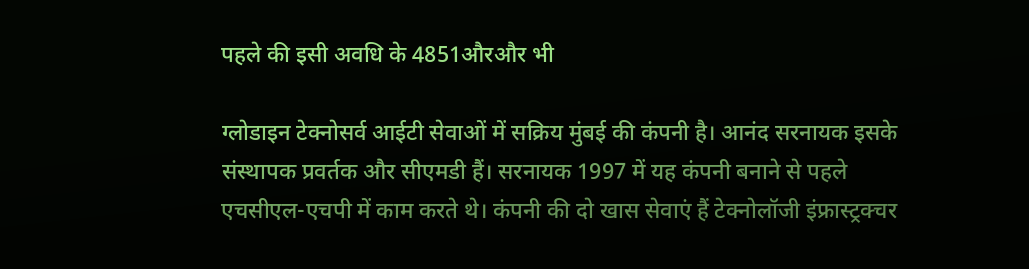पहले की इसी अवधि के 4851औरऔर भी

ग्लोडाइन टेक्नोसर्व आईटी सेवाओं में सक्रिय मुंबई की कंपनी है। आनंद सरनायक इसके संस्थापक प्रवर्तक और सीएमडी हैं। सरनायक 1997 में यह कंपनी बनाने से पहले एचसीएल-एचपी में काम करते थे। कंपनी की दो खास सेवाएं हैं टेक्नोलॉजी इंफ्रास्ट्रक्चर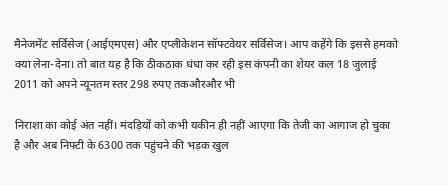मैनेजमेंट सर्विसेज (आईएमएस) और एप्लीकेशन सॉफ्टवेयर सर्विसेज। आप कहेंगे कि इससे हमको क्या लेना-देना। तो बात यह है कि ठीकठाक धंधा कर रही इस कंपनी का शेयर कल 18 जुलाई 2011 को अपने न्यूनतम स्तर 298 रुपए तकऔरऔर भी

निराशा का कोई अंत नहीं। मंदड़ियों को कभी यकीन ही नहीं आएगा कि तेजी का आगाज हो चुका है और अब निफ्टी के 6300 तक पहुंचने की भड़क खुल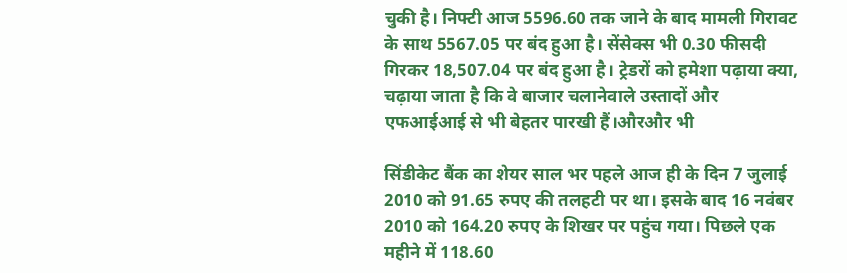चुकी है। निफ्टी आज 5596.60 तक जाने के बाद मामली गिरावट के साथ 5567.05 पर बंद हुआ है। सेंसेक्स भी 0.30 फीसदी गिरकर 18,507.04 पर बंद हुआ है। ट्रेडरों को हमेशा पढ़ाया क्या, चढ़ाया जाता है कि वे बाजार चलानेवाले उस्तादों और एफआईआई से भी बेहतर पारखी हैं।औरऔर भी

सिंडीकेट बैंक का शेयर साल भर पहले आज ही के दिन 7 जुलाई 2010 को 91.65 रुपए की तलहटी पर था। इसके बाद 16 नवंबर 2010 को 164.20 रुपए के शिखर पर पहुंच गया। पिछले एक महीने में 118.60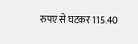रुपए से घटकर 115.40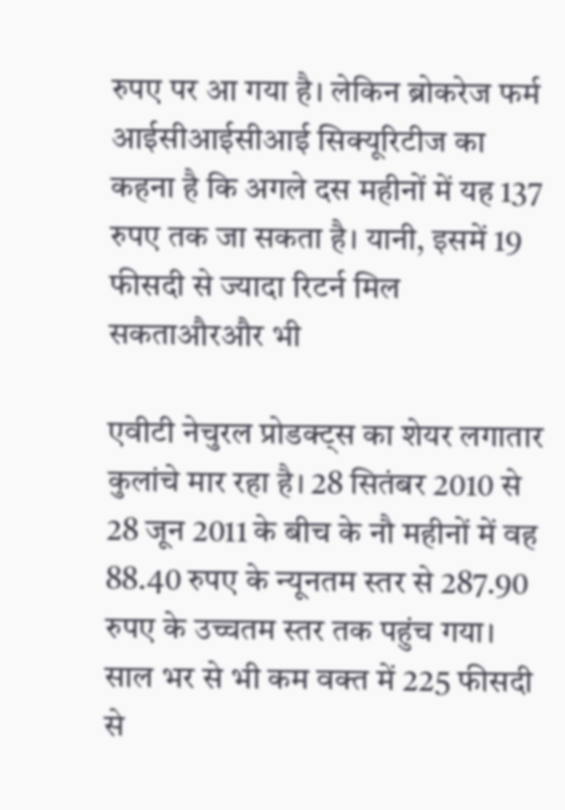रुपए पर आ गया है। लेकिन ब्रोकरेज फर्म आईसीआईसीआई सिक्यूरिटीज का कहना है कि अगले दस महीनों में यह 137 रुपए तक जा सकता है। यानी, इसमें 19 फीसदी से ज्यादा रिटर्न मिल सकताऔरऔर भी

एवीटी नेचुरल प्रोडक्ट्स का शेयर लगातार कुलांचे मार रहा है। 28 सितंबर 2010 से 28 जून 2011 के बीच के नौ महीनों में वह 88.40 रुपए के न्यूनतम स्तर से 287.90 रुपए के उच्चतम स्तर तक पहुंच गया। साल भर से भी कम वक्त में 225 फीसदी से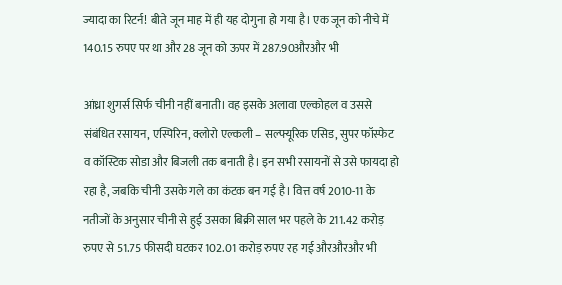ज्यादा का रिटर्न! बीते जून माह में ही यह दोगुना हो गया है। एक जून को नीचे में 140.15 रुपए पर था और 28 जून को ऊपर में 287.90औरऔर भी

आंध्रा शुगर्स सिर्फ चीनी नहीं बनाती। वह इसके अलावा एल्कोहल व उससे संबंधित रसायन, एस्पिरिन, क्लोरो एल्कली – सल्फ्यूरिक एसिड, सुपर फॉस्फेट व कॉस्टिक सोडा और बिजली तक बनाती है। इन सभी रसायनों से उसे फायदा हो रहा है, जबकि चीनी उसके गले का कंटक बन गई है। वित्त वर्ष 2010-11 के नतीजों के अनुसार चीनी से हुई उसका बिक्री साल भर पहले के 211.42 करोड़ रुपए से 51.75 फीसदी घटकर 102.01 करोड़ रुपए रह गई औरऔरऔर भी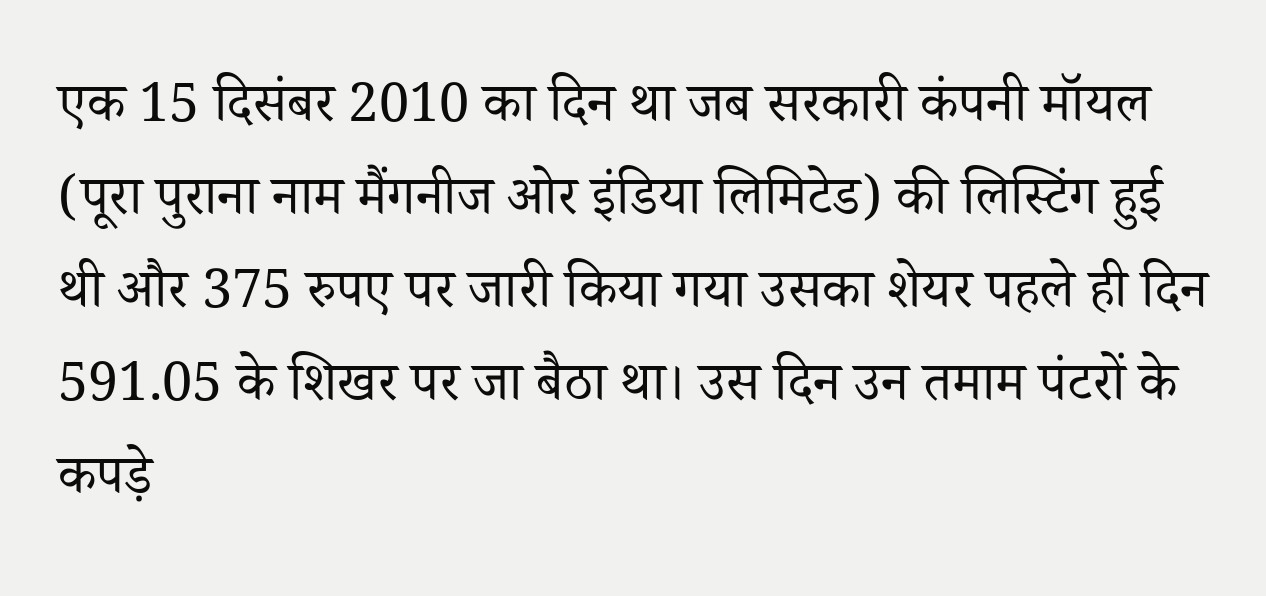एक 15 दिसंबर 2010 का दिन था जब सरकारी कंपनी मॉयल (पूरा पुराना नाम मैंगनीज ओर इंडिया लिमिटेड) की लिस्टिंग हुई थी और 375 रुपए पर जारी किया गया उसका शेयर पहले ही दिन 591.05 के शिखर पर जा बैठा था। उस दिन उन तमाम पंटरों के कपड़े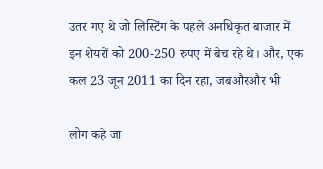उतर गए थे जो लिस्टिंग के पहले अनधिकृत बाजार में इन शेयरों को 200-250 रुपए में बेच रहे थे। और, एक कल 23 जून 2011 का दिन रहा, जबऔरऔर भी

लोग कहे जा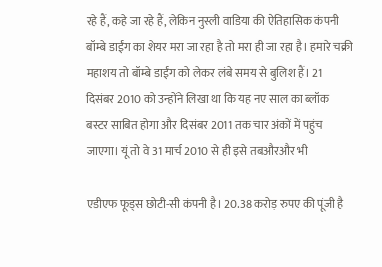रहे हैं, कहे जा रहे हैं, लेकिन नुस्ली वाडिया की ऐतिहासिक कंपनी बॉम्बे डाईंग का शेयर मरा जा रहा है तो मरा ही जा रहा है। हमारे चक्री महाशय तो बॉम्बे डाईंग को लेकर लंबे समय से बुलिश हैं। 21 दिसंबर 2010 को उन्होंने लिखा था कि यह नए साल का ब्लॉक बस्टर साबित होगा और दिसंबर 2011 तक चार अंकों में पहुंच जाएगा। यूं तो वे 31 मार्च 2010 से ही इसे तबऔरऔर भी

एडीएफ फूड्स छोटी-सी कंपनी है। 20.38 करोड़ रुपए की पूंजी है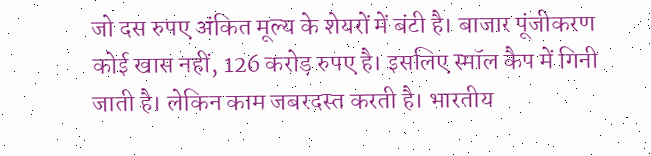जो दस रुपए अंकित मूल्य के शेयरों में बंटी है। बाजार पूंजीकरण कोई खास नहीं, 126 करोड़ रुपए है। इसलिए स्मॉल कैप में गिनी जाती है। लेकिन काम जबरदस्त करती है। भारतीय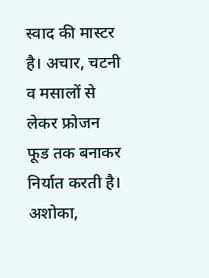स्वाद की मास्टर है। अचार, चटनी व मसालों से लेकर फ्रोजन फूड तक बनाकर निर्यात करती है। अशोका,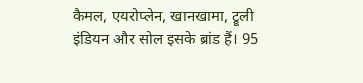कैमल, एयरोप्लेन, खानखामा, ट्रूली इंडियन और सोल इसके ब्रांड हैं। 95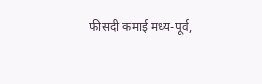फीसदी कमाई मध्य-पूर्व,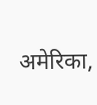अमेरिका,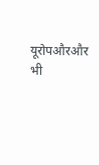यूरोपऔरऔर भी